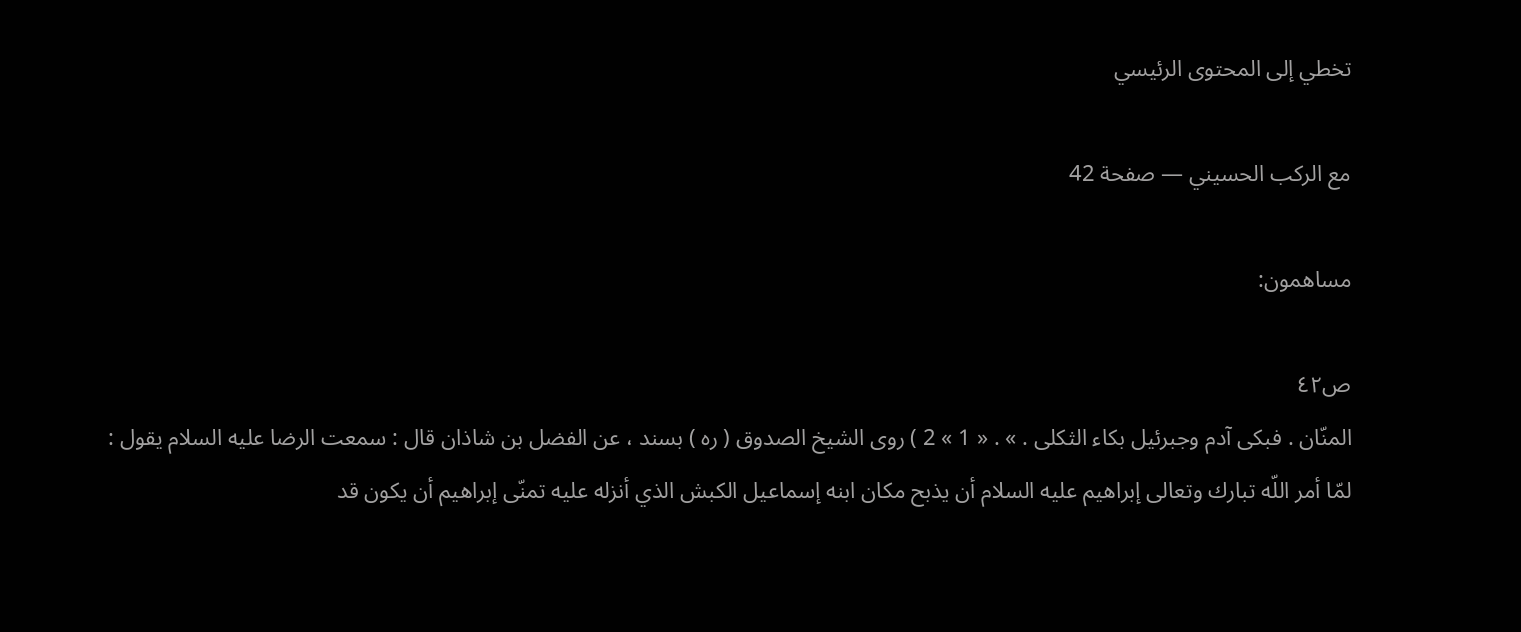تخطي إلى المحتوى الرئيسي

مع الركب الحسيني — صفحة 42

مساهمون:

ص٤٢
المنّان . فبكى آدم وجبرئيل بكاء الثكلى . » . « 1 » 2 ) روى الشيخ الصدوق ( ره ) بسند ، عن الفضل بن شاذان قال : سمعت الرضا عليه السلام يقول : لمّا أمر اللّه تبارك وتعالى إبراهيم عليه السلام أن يذبح مكان ابنه إسماعيل الكبش الذي أنزله عليه تمنّى إبراهيم أن يكون قد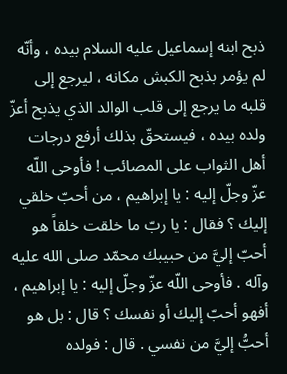ذبح ابنه إسماعيل عليه السلام بيده ، وأنّه لم يؤمر بذبح الكبش مكانه ، ليرجع إلى قلبه ما يرجع إلى قلب الوالد الذي يذبح أعزّ ولده بيده ، فيستحقّ بذلك أرفع درجات أهل الثواب على المصائب ! فأوحى اللّه عزّ وجلّ إليه : يا إبراهيم ، من أحبّ خلقي إليك ؟ فقال : يا ربّ ما خلقت خلقاً هو أحبّ إليَّ من حبيبك محمّد صلى الله عليه وآله . فأوحى اللّه عزّ وجلّ إليه : يا إبراهيم ، أفهو أحبّ إليك أو نفسك ؟ قال : بل هو أحبُّ إليَّ من نفسي . قال : فولده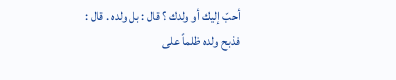أحبّ إليك أو ولدك ؟ قال : بل ولده . قال : فذبح ولده ظلماً على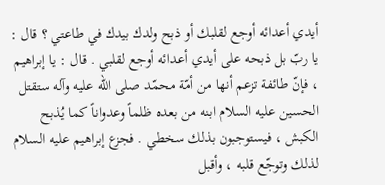أيدي أعدائه أوجع لقلبك أو ذبح ولدك بيدك في طاعتي ؟ قال : يا ربّ بل ذبحه على أيدي أعدائه أوجع لقلبي . قال : يا إبراهيم ، فإنّ طائفة تزعم أنها من أمّة محمّد صلى الله عليه وآله ستقتل الحسين عليه السلام ابنه من بعده ظلماً وعدواناً كما يُذبح الكبش ، فيستوجبون بذلك سخطي . فجزع إبراهيم عليه السلام لذلك وتوجّع قلبه ، وأقبل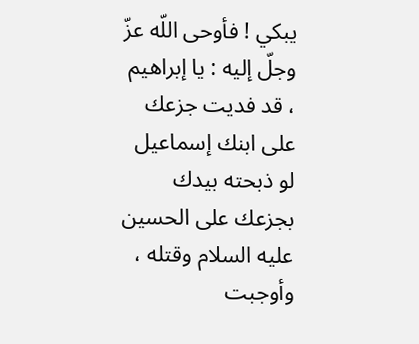يبكي ! فأوحى اللّه عزّ وجلّ إليه : يا إبراهيم ، قد فديت جزعك على ابنك إسماعيل لو ذبحته بيدك بجزعك على الحسين عليه السلام وقتله ، وأوجبت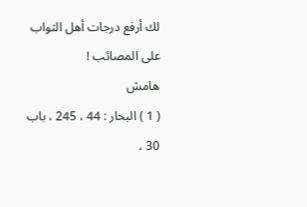لك أرفع درجات أهل الثواب على المصائب !
هامش
( 1 ) البحار : 44 ، 245 ، باب 30 ،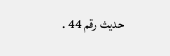حديث رقم 44 .